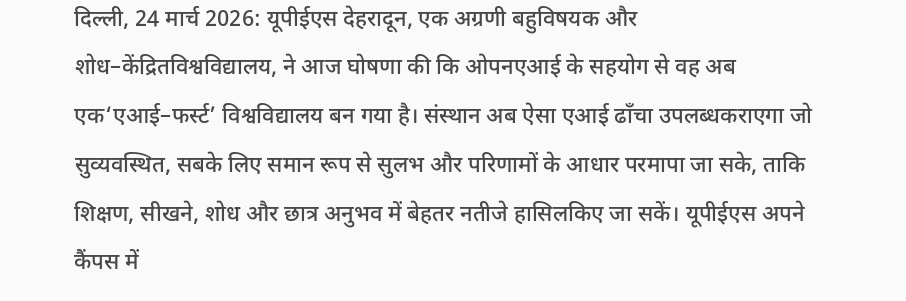दिल्ली, 24 मार्च 2026: यूपीईएस देहरादून, एक अग्रणी बहुविषयक और शोध–केंद्रितविश्वविद्यालय, ने आज घोषणा की कि ओपनएआई के सहयोग से वह अब एक‘एआई–फर्स्ट’ विश्वविद्यालय बन गया है। संस्थान अब ऐसा एआई ढाँचा उपलब्धकराएगा जो सुव्यवस्थित, सबके लिए समान रूप से सुलभ और परिणामों के आधार परमापा जा सके, ताकि शिक्षण, सीखने, शोध और छात्र अनुभव में बेहतर नतीजे हासिलकिए जा सकें। यूपीईएस अपने कैंपस में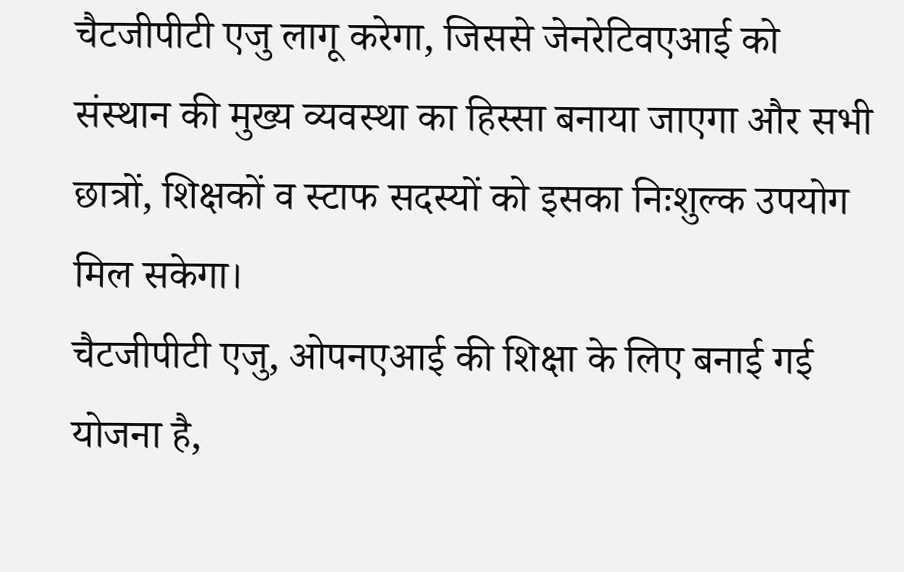चैटजीपीटी एजु लागू करेगा, जिससे जेनरेटिवएआई को संस्थान की मुख्य व्यवस्था का हिस्सा बनाया जाएगा और सभी छात्रों, शिक्षकों व स्टाफ सदस्यों को इसका निःशुल्क उपयोग मिल सकेगा।
चैटजीपीटी एजु, ओपनएआई की शिक्षा के लिए बनाई गई योजना है,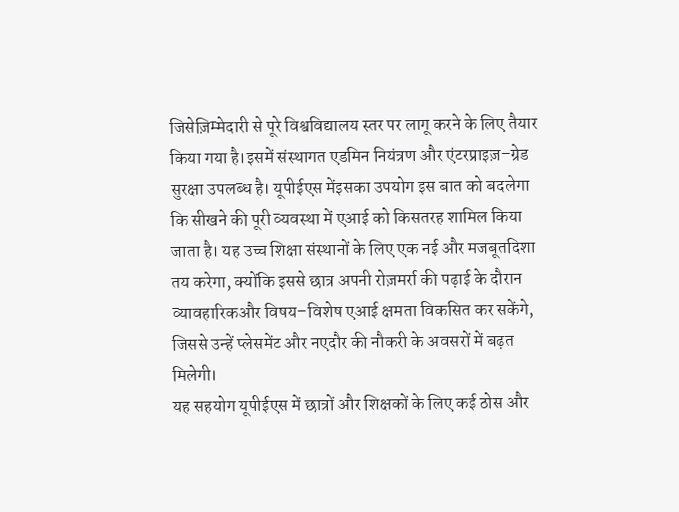जिसेज़िम्मेदारी से पूरे विश्वविद्यालय स्तर पर लागू करने के लिए तैयार किया गया है।इसमें संस्थागत एडमिन नियंत्रण और एंटरप्राइज़–ग्रेड सुरक्षा उपलब्ध है। यूपीईएस मेंइसका उपयोग इस बात को बदलेगा कि सीखने की पूरी व्यवस्था में एआई को किसतरह शामिल किया जाता है। यह उच्च शिक्षा संस्थानों के लिए एक नई और मजबूतदिशा तय करेगा, क्योंकि इससे छात्र अपनी रोज़मर्रा की पढ़ाई के दौरान व्यावहारिकऔर विषय–विशेष एआई क्षमता विकसित कर सकेंगे, जिससे उन्हें प्लेसमेंट और नएदौर की नौकरी के अवसरों में बढ़त मिलेगी।
यह सहयोग यूपीईएस में छात्रों और शिक्षकों के लिए कई ठोस और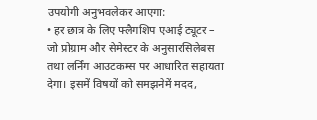उपयोगी अनुभवलेकर आएगा:
• हर छात्र के लिए फ्लैगशिप एआई ट्यूटर – जो प्रोग्राम और सेमेस्टर के अनुसारसिलेबस तथा लर्निंग आउटकम्स पर आधारित सहायता देगा। इसमें विषयों को समझनेमें मदद,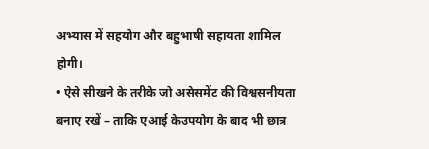अभ्यास में सहयोग और बहुभाषी सहायता शामिल होगी।
• ऐसे सीखने के तरीके जो असेसमेंट की विश्वसनीयता बनाए रखें – ताकि एआई केउपयोग के बाद भी छात्र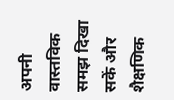अपनी वास्तविक समझ दिखा सकें और शैक्षणिक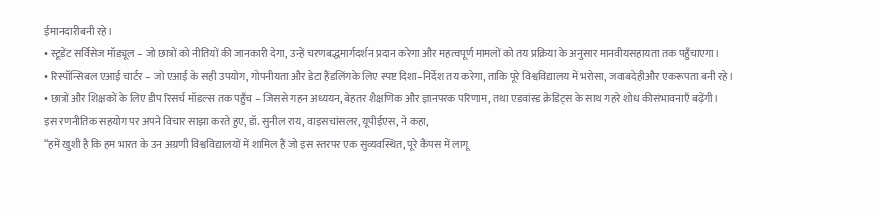ईमानदारीबनी रहे।
• स्टूडेंट सर्विसेज मॉड्यूल – जो छात्रों को नीतियों की जानकारी देगा, उन्हें चरणबद्धमार्गदर्शन प्रदान करेगा और महत्वपूर्ण मामलों को तय प्रक्रिया के अनुसार मानवीयसहायता तक पहुँचाएगा।
• रिस्पॉन्सिबल एआई चार्टर – जो एआई के सही उपयोग, गोपनीयता और डेटा हैंडलिंगके लिए स्पष्ट दिशा–निर्देश तय करेगा, ताकि पूरे विश्वविद्यालय में भरोसा, जवाबदेहीऔर एकरूपता बनी रहे।
• छात्रों और शिक्षकों के लिए डीप रिसर्च मॉडल्स तक पहुँच – जिससे गहन अध्ययन, बेहतर शैक्षणिक और ज्ञानपरक परिणाम, तथा एडवांस्ड क्रेडिट्स के साथ गहरे शोध कीसंभावनाएँ बढ़ेंगी।
इस रणनीतिक सहयोग पर अपने विचार साझा करते हुए, डॉ. सुनील राय, वाइसचांसलर, यूपीईएस, ने कहा,
“हमें खुशी है कि हम भारत के उन अग्रणी विश्वविद्यालयों में शामिल हैं जो इस स्तरपर एक सुव्यवस्थित, पूरे कैंपस में लागू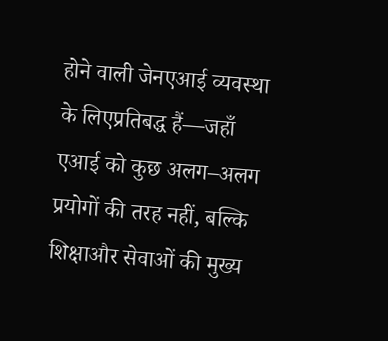होने वाली जेनएआई व्यवस्था के लिएप्रतिबद्ध हैं—जहाँ एआई को कुछ अलग–अलग प्रयोगों की तरह नहीं, बल्कि शिक्षाऔर सेवाओं की मुख्य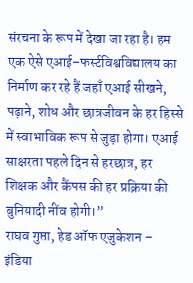संरचना के रूप में देखा जा रहा है। हम एक ऐसे एआई–फर्स्टविश्वविद्यालय का निर्माण कर रहे हैं जहाँ एआई सीखने, पढ़ाने, शोध और छात्रजीवन के हर हिस्से में स्वाभाविक रूप से जुड़ा होगा। एआई साक्षरता पहले दिन से हरछात्र, हर शिक्षक और कैंपस की हर प्रक्रिया की बुनियादी नींव होगी।”
राघव गुप्ता, हेड ऑफ एजुकेशन – इंडिया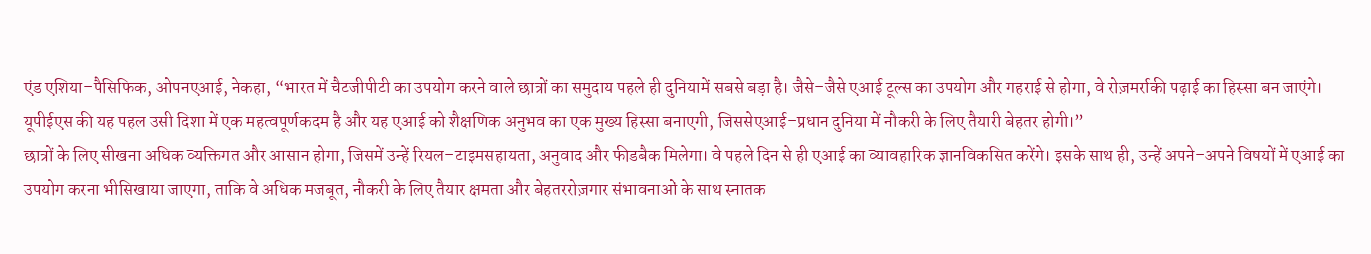एंड एशिया–पैसिफिक, ओपनएआई, नेकहा, “भारत में चैटजीपीटी का उपयोग करने वाले छात्रों का समुदाय पहले ही दुनियामें सबसे बड़ा है। जैसे–जैसे एआई टूल्स का उपयोग और गहराई से होगा, वे रोज़मर्राकी पढ़ाई का हिस्सा बन जाएंगे। यूपीईएस की यह पहल उसी दिशा में एक महत्वपूर्णकदम है और यह एआई को शैक्षणिक अनुभव का एक मुख्य हिस्सा बनाएगी, जिससेएआई–प्रधान दुनिया में नौकरी के लिए तैयारी बेहतर होगी।”
छात्रों के लिए सीखना अधिक व्यक्तिगत और आसान होगा, जिसमें उन्हें रियल–टाइमसहायता, अनुवाद और फीडबैक मिलेगा। वे पहले दिन से ही एआई का व्यावहारिक ज्ञानविकसित करेंगे। इसके साथ ही, उन्हें अपने–अपने विषयों में एआई का उपयोग करना भीसिखाया जाएगा, ताकि वे अधिक मजबूत, नौकरी के लिए तैयार क्षमता और बेहतररोज़गार संभावनाओं के साथ स्नातक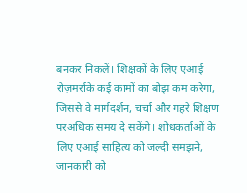बनकर निकलें। शिक्षकों के लिए एआई रोज़मर्राके कई कामों का बोझ कम करेगा, जिससे वे मार्गदर्शन, चर्चा और गहरे शिक्षण परअधिक समय दे सकेंगे। शोधकर्ताओं के लिए एआई साहित्य को जल्दी समझने, जानकारी को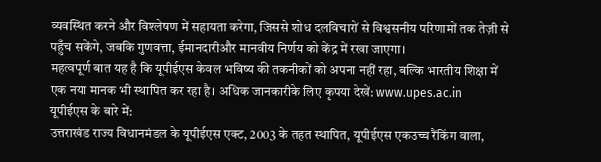व्यवस्थित करने और विश्लेषण में सहायता करेगा, जिससे शोध दलविचारों से विश्वसनीय परिणामों तक तेज़ी से पहुँच सकेंगे, जबकि गुणवत्ता, ईमानदारीऔर मानवीय निर्णय को केंद्र में रखा जाएगा।
महत्वपूर्ण बात यह है कि यूपीईएस केवल भविष्य की तकनीकों को अपना नहीं रहा, बल्कि भारतीय शिक्षा में एक नया मानक भी स्थापित कर रहा है। अधिक जानकारीके लिए कृपया देखें: www.upes.ac.in
यूपीईएस के बारे में:
उत्तराखंड राज्य विधानमंडल के यूपीईएस एक्ट, 2003 के तहत स्थापित, यूपीईएस एकउच्च रैंकिंग वाला,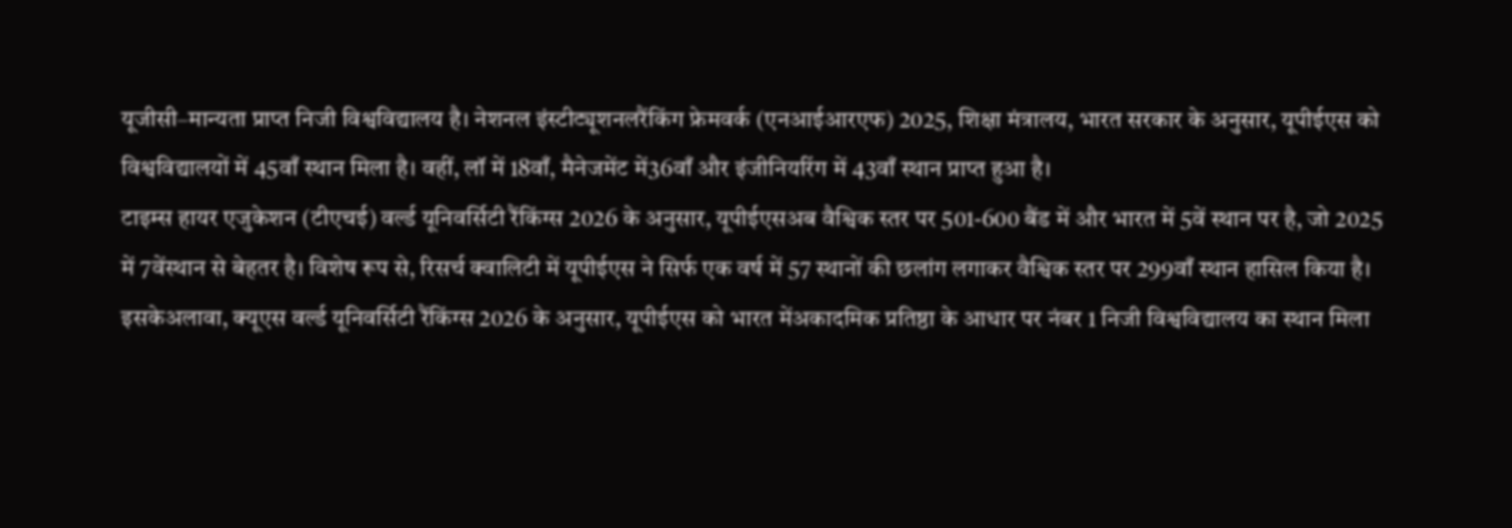यूजीसी–मान्यता प्राप्त निजी विश्वविद्यालय है। नेशनल इंस्टीट्यूशनलरैंकिंग फ्रेमवर्क (एनआईआरएफ) 2025, शिक्षा मंत्रालय, भारत सरकार के अनुसार, यूपीईएस को विश्वविद्यालयों में 45वाँ स्थान मिला है। वहीं, लॉ में 18वाँ, मैनेजमेंट में36वाँ और इंजीनियरिंग में 43वाँ स्थान प्राप्त हुआ है।
टाइम्स हायर एजुकेशन (टीएचई) वर्ल्ड यूनिवर्सिटी रैंकिंग्स 2026 के अनुसार, यूपीईएसअब वैश्विक स्तर पर 501-600 बैंड में और भारत में 5वें स्थान पर है, जो 2025 में 7वेंस्थान से बेहतर है। विशेष रूप से, रिसर्च क्वालिटी में यूपीईएस ने सिर्फ एक वर्ष में 57 स्थानों की छलांग लगाकर वैश्विक स्तर पर 299वाँ स्थान हासिल किया है। इसकेअलावा, क्यूएस वर्ल्ड यूनिवर्सिटी रैंकिंग्स 2026 के अनुसार, यूपीईएस को भारत मेंअकादमिक प्रतिष्ठा के आधार पर नंबर 1 निजी विश्वविद्यालय का स्थान मिला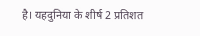है। यहदुनिया के शीर्ष 2 प्रतिशत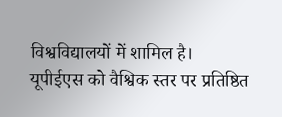विश्वविद्यालयों में शामिल है।
यूपीईएस को वैश्विक स्तर पर प्रतिष्ठित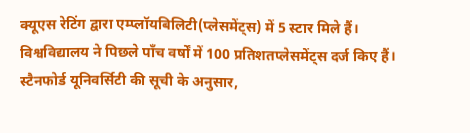क्यूएस रेटिंग द्वारा एम्प्लॉयबिलिटी(प्लेसमेंट्स) में 5 स्टार मिले हैं। विश्वविद्यालय ने पिछले पाँच वर्षों में 100 प्रतिशतप्लेसमेंट्स दर्ज किए हैं। स्टैनफोर्ड यूनिवर्सिटी की सूची के अनुसार,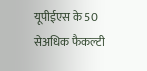यूपीईएस के 50 सेअधिक फैकल्टी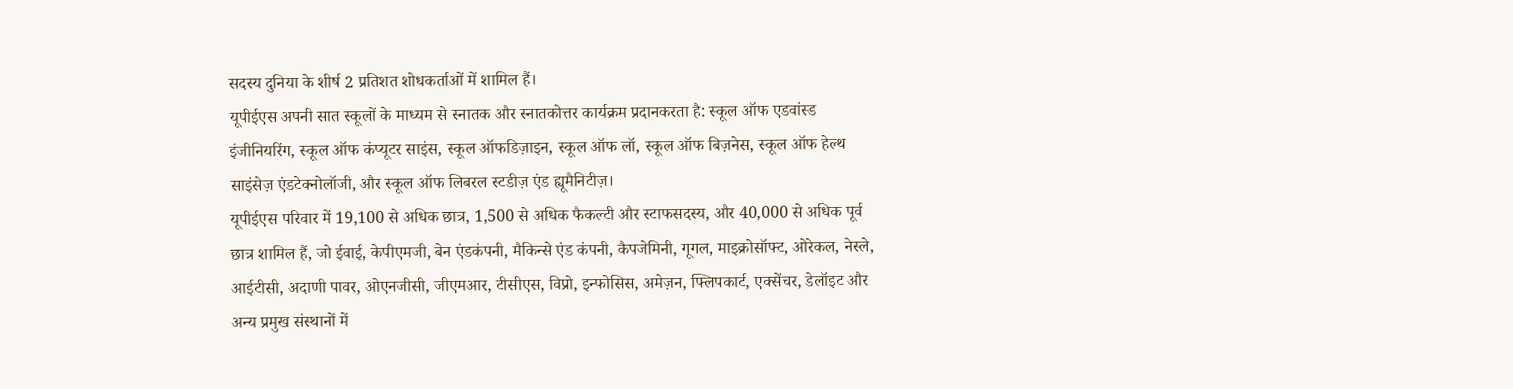सदस्य दुनिया के शीर्ष 2 प्रतिशत शोधकर्ताओं में शामिल हैं।
यूपीईएस अपनी सात स्कूलों के माध्यम से स्नातक और स्नातकोत्तर कार्यक्रम प्रदानकरता है: स्कूल ऑफ एडवांस्ड इंजीनियरिंग, स्कूल ऑफ कंप्यूटर साइंस, स्कूल ऑफडिज़ाइन, स्कूल ऑफ लॉ, स्कूल ऑफ बिज़नेस, स्कूल ऑफ हेल्थ साइंसेज़ एंडटेक्नोलॉजी, और स्कूल ऑफ लिबरल स्टडीज़ एंड ह्यूमैनिटीज़।
यूपीईएस परिवार में 19,100 से अधिक छात्र, 1,500 से अधिक फैकल्टी और स्टाफसदस्य, और 40,000 से अधिक पूर्व छात्र शामिल हैं, जो ईवाई, केपीएमजी, बेन एंडकंपनी, मैकिन्से एंड कंपनी, कैपजेमिनी, गूगल, माइक्रोसॉफ्ट, ओरेकल, नेस्ले, आईटीसी, अदाणी पावर, ओएनजीसी, जीएमआर, टीसीएस, विप्रो, इन्फोसिस, अमेज़न, फ्लिपकार्ट, एक्सेंचर, डेलॉइट और अन्य प्रमुख संस्थानों में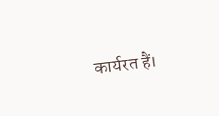कार्यरत हैं।